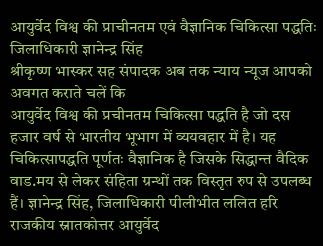आयुर्वेद विश्व की प्राचीनतम एवं वैज्ञानिक चिकित्सा पद्धतिः जिलाधिकारी ज्ञानेन्द्र सिंह
श्रीकृष्ण भास्कर सह संपादक अब तक न्याय न्यूज आपको अवगत कराते चलें कि
आयुर्वेद विश्व की प्रचीनतम चिकित्सा पद्धति है जो दस हजार वर्ष से भारतीय भूभाग में व्ययवहार में है। यह चिकित्सापद्धति पूर्णतः वैज्ञानिक है जिसके सिद्धान्त वैदिक वाड.मय से लेकर संहिता ग्रन्थों तक विस्तृत रुप से उपलब्ध हैं। ज्ञानेन्द्र सिंह, जिलाधिकारी पीलीभीत ललित हरि राजकीय स्नातकोत्तर आयुर्वेद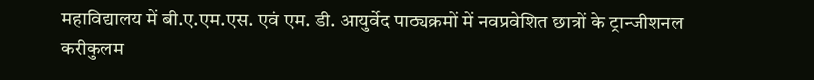महाविद्यालय में बी.ए.एम.एस. एवं एम. डी. आयुर्वेद पाठ्यक्रमों में नवप्रवेशित छात्रों के ट्रान्जीशनल करीकुलम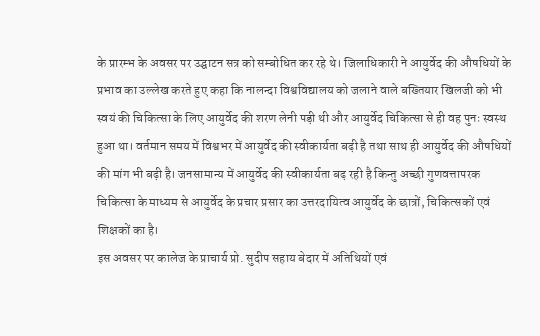के प्रारम्भ के अवसर पर उद्घाटन सत्र को सम्बोधित कर रहे थे। जिलाधिकारी ने आयुर्वेद की औषधियों के प्रभाव का उल्लेख करते हुए कहा कि नालन्दा विश्वविद्यालय को जलाने वाले बख्तियार खिलजी को भी स्वयं की चिकित्सा के लिए आयुर्वेद की शरण लेनी पड़ी थी और आयुर्वेद चिकित्सा से ही वह पुनः स्वस्थ हुआ था। वर्तमान समय में विश्वभर में आयुर्वेद की स्वीकार्यता बढ़ी है तथा साथ ही आयुर्वेद की औषधियों की मांग भी बढ़ी है। जनसामान्य में आयुर्वेद की स्वीकार्यता बढ़ रही है किन्तु अच्छी गुणवत्तापरक चिकित्सा के माध्यम से आयुर्वेद के प्रचार प्रसार का उत्तरदायित्व आयुर्वेद के छात्रों, चिकित्सकों एवं शिक्षकों का है।
इस अवसर पर कालेज के प्राचार्य प्रो. सुदीप सहाय बेदार में अतिथियों एवं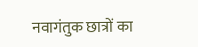नवागंतुक छात्रों का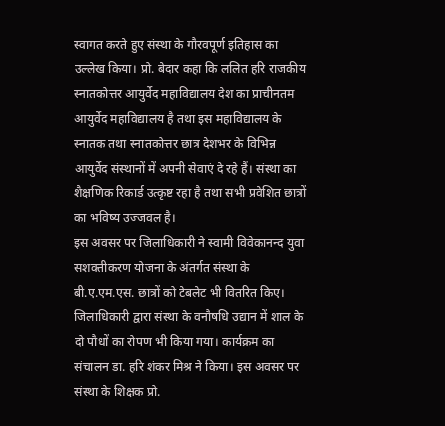स्वागत करते हुए संस्था के गौरवपूर्ण इतिहास का उल्लेख किया। प्रो. बेदार कहा कि ललित हरि राजकीय स्नातकोत्तर आयुर्वेद महाविद्यालय देश का प्राचीनतम आयुर्वेद महाविद्यालय है तथा इस महाविद्यालय के स्नातक तथा स्नातकोत्तर छात्र देशभर के विभिन्न आयुर्वेद संस्थानों में अपनी सेवाएं दे रहे हैं। संस्था का शैक्षणिक रिकार्ड उत्कृष्ट रहा है तथा सभी प्रवेशित छात्रों का भविष्य उज्जवल है।
इस अवसर पर जिलाधिकारी ने स्वामी विवेकानन्द युवा सशक्तीकरण योजना के अंतर्गत संस्था के बी.ए.एम.एस. छात्रों को टेबलेट भी वितरित किए। जिलाधिकारी द्वारा संस्था के वनौषधि उद्यान में शाल के दो पौधों का रोपण भी किया गया। कार्यक्रम का संचालन डा. हरि शंकर मिश्र ने किया। इस अवसर पर संस्था के शिक्षक प्रो.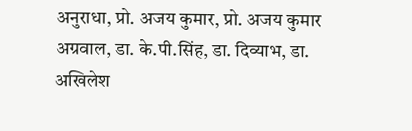अनुराधा, प्रो. अजय कुमार, प्रो. अजय कुमार अग्रवाल, डा. के.पी.सिंह, डा. दिव्याभ, डा. अखिलेश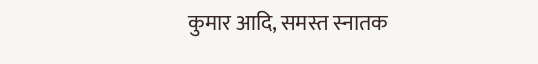कुमार आदि, समस्त स्नातक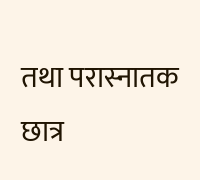तथा परास्नातक छात्र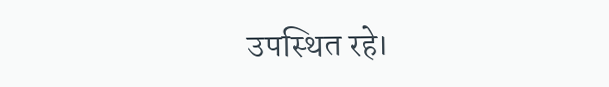उपस्थित रहे।